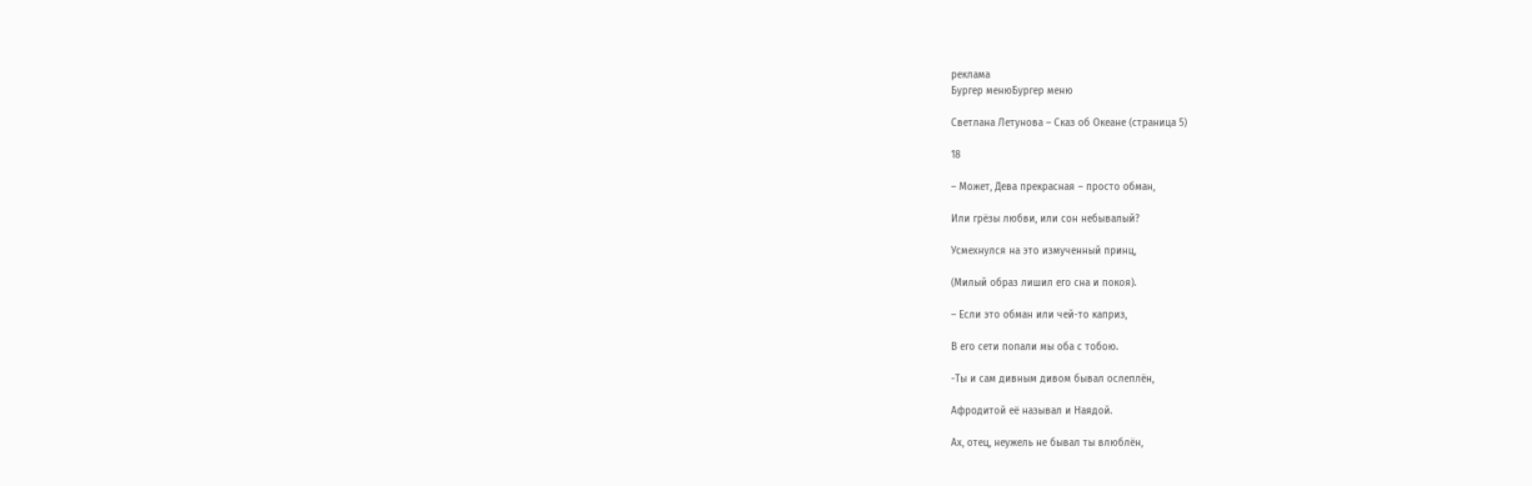реклама
Бургер менюБургер меню

Светлана Летунова – Сказ об Океане (страница 5)

18

– Может, Дева прекрасная – просто обман,

Или грёзы любви, или сон небывалый?

Усмехнулся на это измученный принц,

(Милый образ лишил его сна и покоя).

– Если это обман или чей-то каприз,

В его сети попали мы оба с тобою.

-Ты и сам дивным дивом бывал ослеплён,

Афродитой её называл и Наядой.

Ах, отец, неужель не бывал ты влюблён,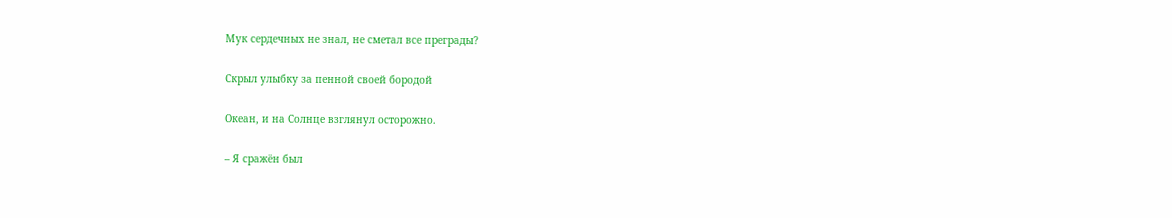Мук сердечных не знал, не сметал все преграды?

Скрыл улыбку за пенной своей бородой

Океан, и на Солнце взглянул осторожно.

– Я сражён был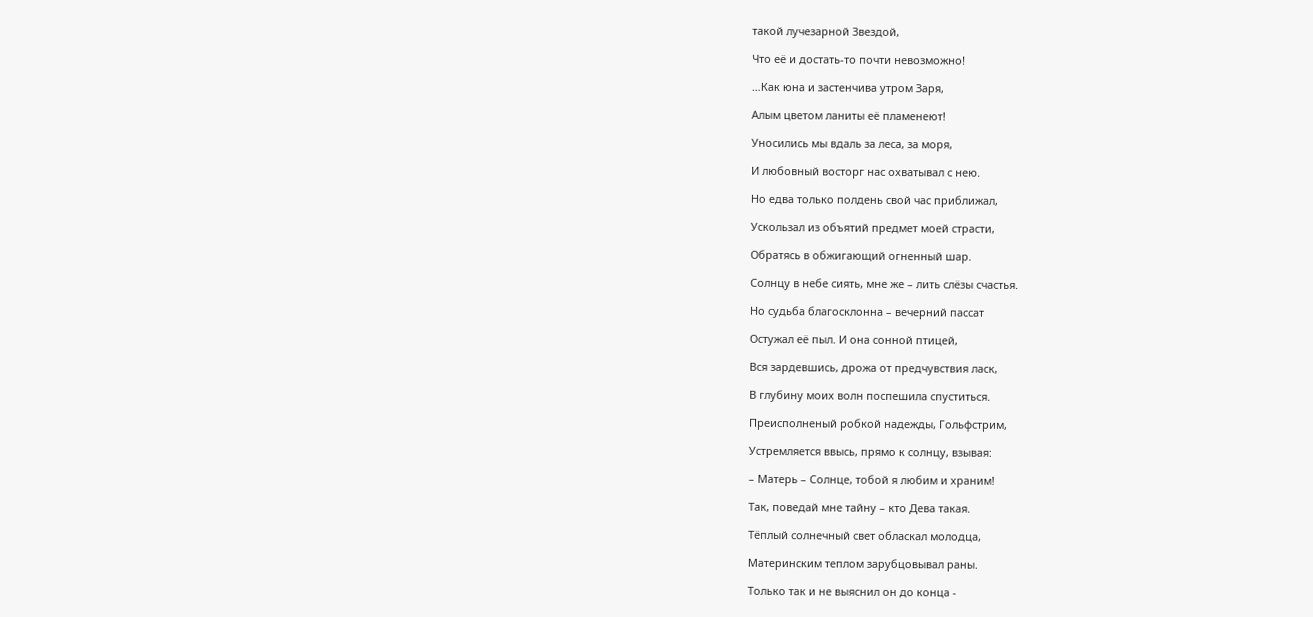такой лучезарной Звездой,

Что её и достать-то почти невозможно!

…Как юна и застенчива утром Заря,

Алым цветом ланиты её пламенеют!

Уносились мы вдаль за леса, за моря,

И любовный восторг нас охватывал с нею.

Но едва только полдень свой час приближал,

Ускользал из объятий предмет моей страсти,

Обратясь в обжигающий огненный шар.

Солнцу в небе сиять, мне же – лить слёзы счастья.

Но судьба благосклонна – вечерний пассат

Остужал её пыл. И она сонной птицей,

Вся зардевшись, дрожа от предчувствия ласк,

В глубину моих волн поспешила спуститься.

Преисполненый робкой надежды, Гольфстрим,

Устремляется ввысь, прямо к солнцу, взывая:

– Матерь – Солнце, тобой я любим и храним!

Так, поведай мне тайну – кто Дева такая.

Тёплый солнечный свет обласкал молодца,

Материнским теплом зарубцовывал раны.

Только так и не выяснил он до конца -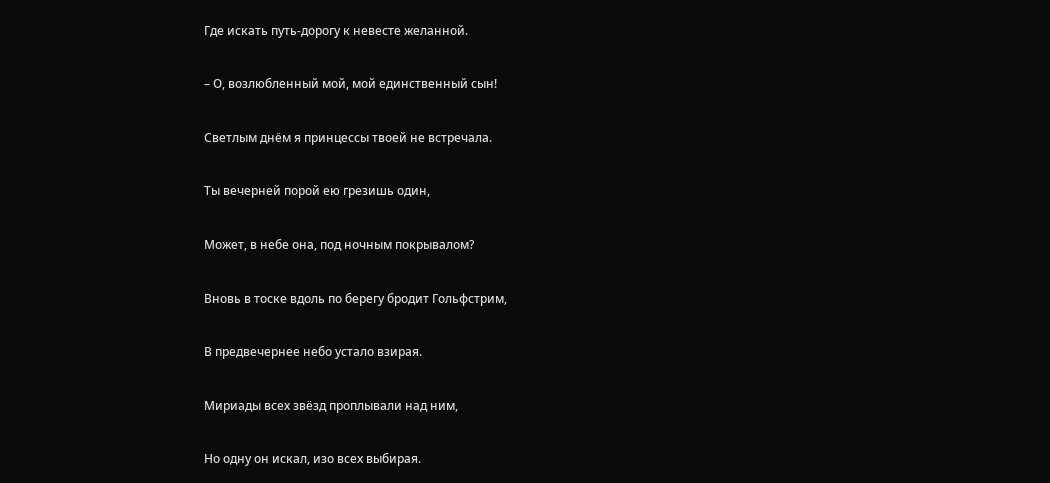Где искать путь-дорогу к невесте желанной.

– О, возлюбленный мой, мой единственный сын!

Светлым днём я принцессы твоей не встречала.

Ты вечерней порой ею грезишь один,

Может, в небе она, под ночным покрывалом?

Вновь в тоске вдоль по берегу бродит Гольфстрим,

В предвечернее небо устало взирая.

Мириады всех звёзд проплывали над ним,

Но одну он искал, изо всех выбирая.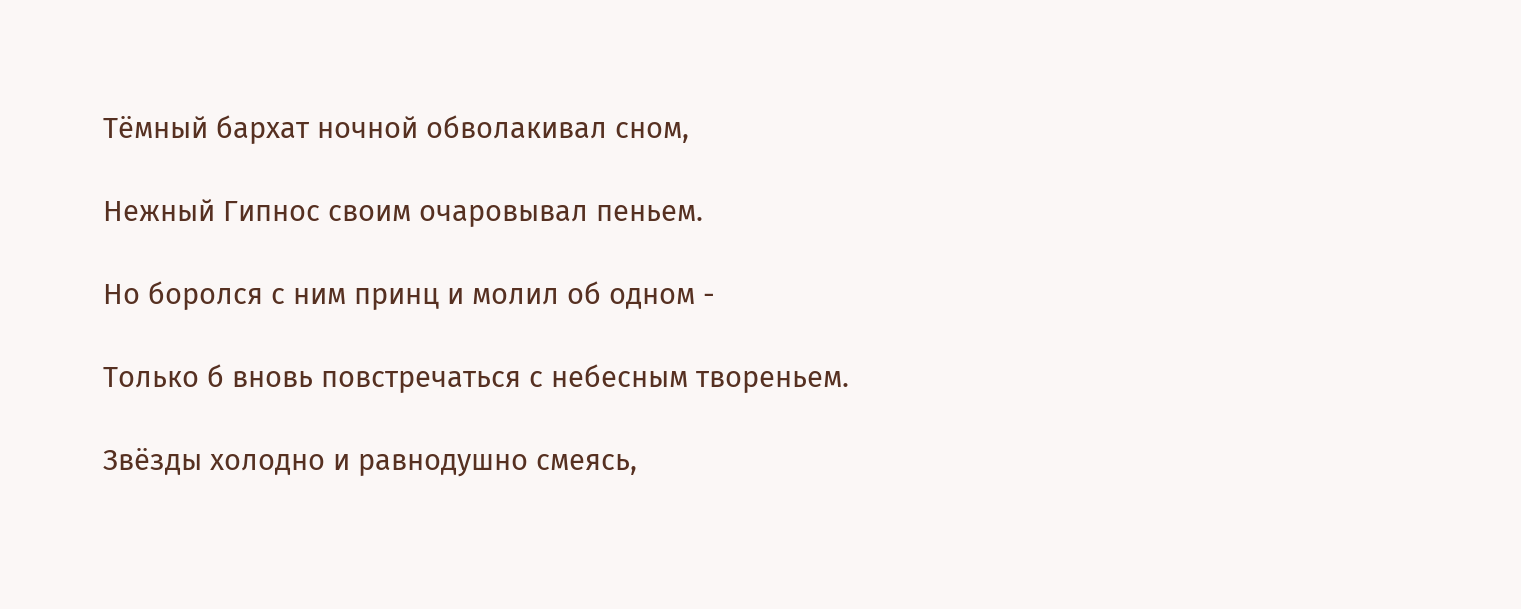Тёмный бархат ночной обволакивал сном,

Нежный Гипнос своим очаровывал пеньем.

Но боролся с ним принц и молил об одном -

Только б вновь повстречаться с небесным твореньем.

Звёзды холодно и равнодушно смеясь,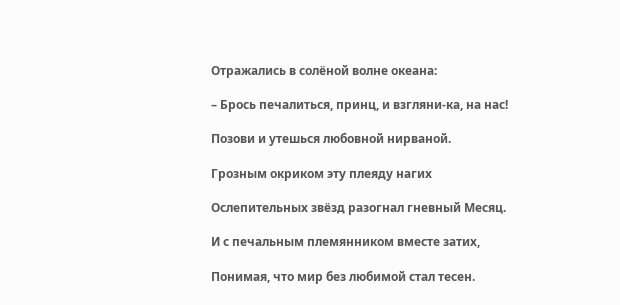Отражались в солёной волне океана:

– Брось печалиться, принц, и взгляни-ка, на нас!

Позови и утешься любовной нирваной.

Грозным окриком эту плеяду нагих

Ослепительных звёзд разогнал гневный Месяц.

И с печальным племянником вместе затих,

Понимая, что мир без любимой стал тесен.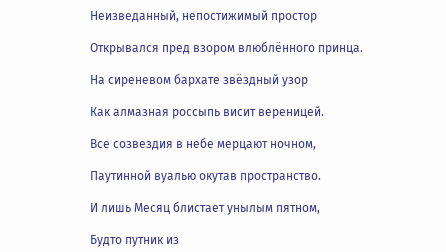Неизведанный, непостижимый простор

Открывался пред взором влюблённого принца.

На сиреневом бархате звёздный узор

Как алмазная россыпь висит вереницей.

Все созвездия в небе мерцают ночном,

Паутинной вуалью окутав пространство.

И лишь Месяц блистает унылым пятном,

Будто путник из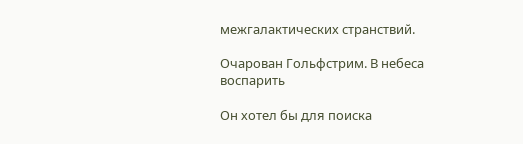межгалактических странствий.

Очарован Гольфстрим. В небеса воспарить

Он хотел бы для поиска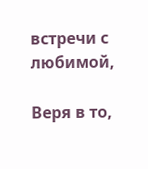встречи с любимой,

Веря в то,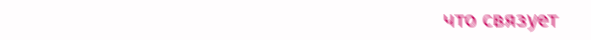что связует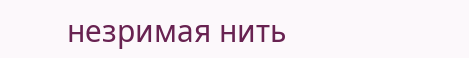незримая нить